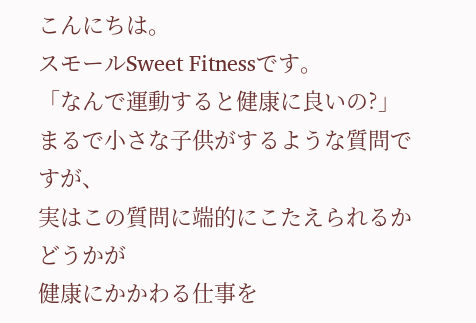こんにちは。
スモールSweet Fitnessです。
「なんで運動すると健康に良いの?」
まるで小さな子供がするような質問ですが、
実はこの質問に端的にこたえられるかどうかが
健康にかかわる仕事を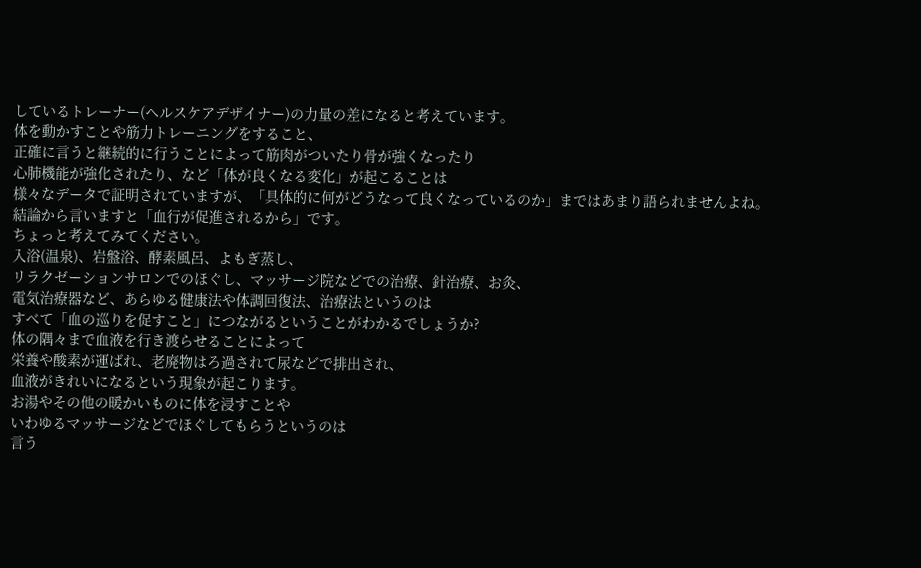しているトレーナー(ヘルスケアデザイナー)の力量の差になると考えています。
体を動かすことや筋力トレーニングをすること、
正確に言うと継続的に行うことによって筋肉がついたり骨が強くなったり
心肺機能が強化されたり、など「体が良くなる変化」が起こることは
様々なデータで証明されていますが、「具体的に何がどうなって良くなっているのか」まではあまり語られませんよね。
結論から言いますと「血行が促進されるから」です。
ちょっと考えてみてください。
入浴(温泉)、岩盤浴、酵素風呂、よもぎ蒸し、
リラクゼーションサロンでのほぐし、マッサージ院などでの治療、針治療、お灸、
電気治療器など、あらゆる健康法や体調回復法、治療法というのは
すべて「血の巡りを促すこと」につながるということがわかるでしょうか?
体の隅々まで血液を行き渡らせることによって
栄養や酸素が運ばれ、老廃物はろ過されて尿などで排出され、
血液がきれいになるという現象が起こります。
お湯やその他の暖かいものに体を浸すことや
いわゆるマッサージなどでほぐしてもらうというのは
言う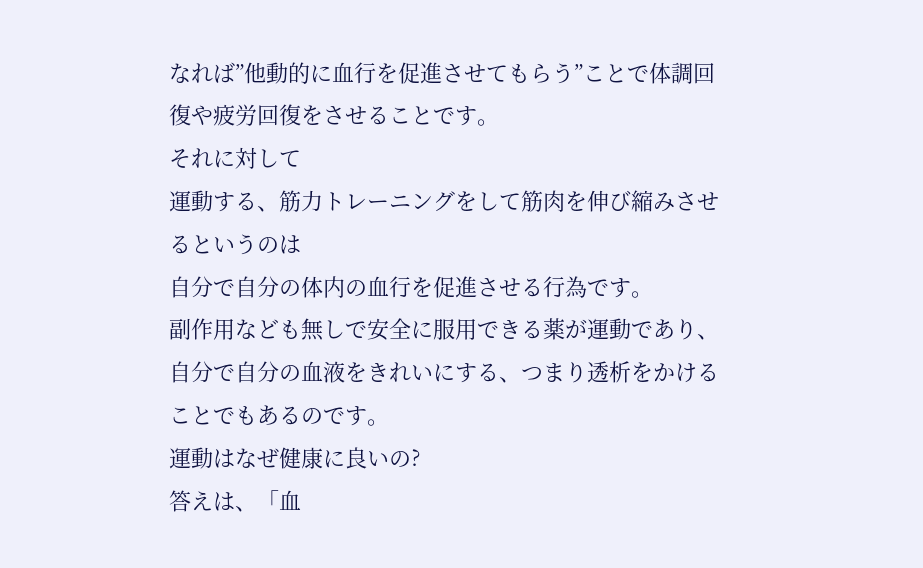なれば”他動的に血行を促進させてもらう”ことで体調回復や疲労回復をさせることです。
それに対して
運動する、筋力トレーニングをして筋肉を伸び縮みさせるというのは
自分で自分の体内の血行を促進させる行為です。
副作用なども無しで安全に服用できる薬が運動であり、
自分で自分の血液をきれいにする、つまり透析をかけることでもあるのです。
運動はなぜ健康に良いの?
答えは、「血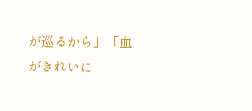が巡るから」「血がきれいに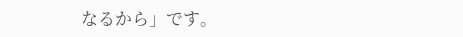なるから」です。